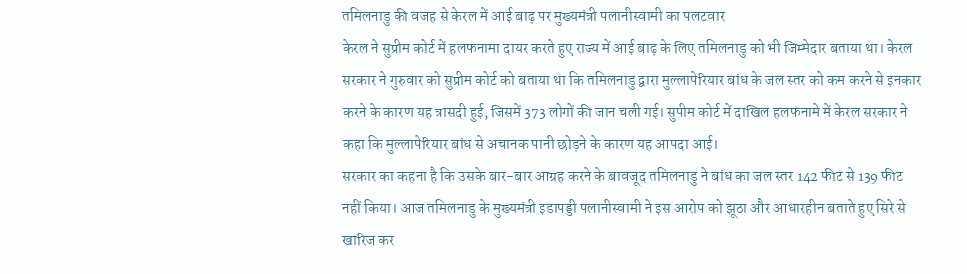तमिलनाडु की वजह से केरल में आई बाढ़ पर मुख्यमंत्री पलानीस्वामी का पलटवार
केरल ने सुप्रीम कोर्ट में हलफनामा दायर करते हुए राज्य में आई बाढ़ के लिए तमिलनाडु को भी जिम्मेदार बताया था। केरल सरकार ने गुरुवार को सुप्रीम कोर्ट को बताया था कि तमिलनाडु द्वारा मुल्लापेरियार बांध के जल स्तर को कम करने से इनकार करने के कारण यह त्रासदी हुई, जिसमें 373 लोगों की जान चली गई। सुपीम कोर्ट में दाखिल हलफनामे में केरल सरकार ने कहा कि मुल्लापेरियार बांध से अचानक पानी छोड़ने के कारण यह आपदा आई।
सरकार का कहना है कि उसके बार-बार आग्रह करने के बावजूद तमिलनाडु ने बांध का जल स्तर 142 फीट से 139 फीट नहीं किया। आज तमिलनाडु के मुख्यमंत्री इडापड्डी पलानीस्वामी ने इस आरोप को झूठा और आधारहीन बताते हुए सिरे से खारिज कर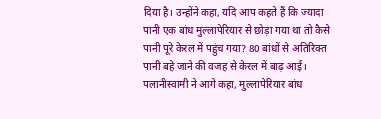दिया है। उन्होंने कहा, यदि आप कहते हैं कि ज्यादा पानी एक बांध मुल्लापेरियार से छोड़ा गया था तो कैसे पानी पूरे केरल में पहुंच गया? 80 बांधों से अतिरिक्त पानी बहे जाने की वजह से केरल में बाढ़ आई।
पलानीस्वामी ने आगे कहा, मुल्लापेरियार बांध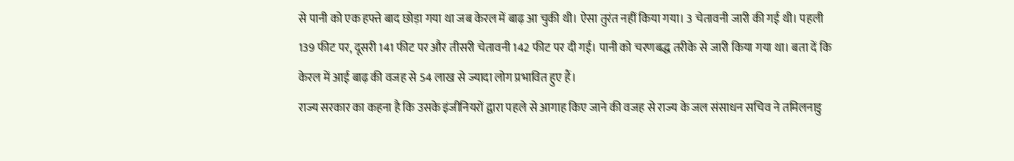से पानी को एक हफ्ते बाद छोड़ा गया था जब केरल में बाढ़ आ चुकी थी। ऐसा तुरंत नहीं किया गया। 3 चेतावनी जारी की गई थी। पहली 139 फीट पर, दूसरी 141 फीट पर और तीसरी चेतावनी 142 फीट पर दी गई। पानी को चरणबद्ध तरीके से जारी किया गया था। बता दें कि केरल में आई बाढ़ की वजह से 54 लाख से ज्यादा लोग प्रभावित हुए हैं।
राज्य सरकार का कहना है कि उसके इंजीनियरों द्वारा पहले से आगाह किए जाने की वजह से राज्य के जल संसाधन सचिव ने तमिलनाडु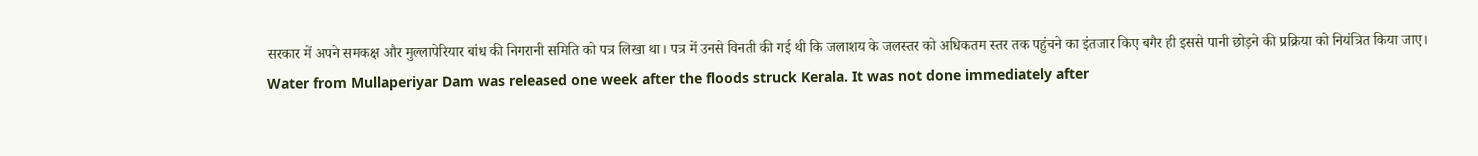सरकार में अपने समकक्ष और मुल्लापेरियार बांध की निगरानी समिति को पत्र लिखा था। पत्र में उनसे विनती की गई थी कि जलाशय के जलस्तर को अधिकतम स्तर तक पहुंचने का इंतजार किए बगैर ही इससे पानी छोड़ने की प्रक्रिया को नियंत्रित किया जाए।
Water from Mullaperiyar Dam was released one week after the floods struck Kerala. It was not done immediately after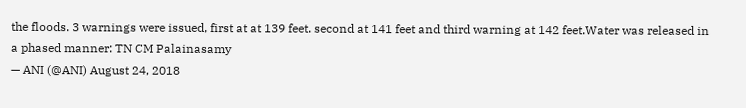the floods. 3 warnings were issued, first at at 139 feet. second at 141 feet and third warning at 142 feet.Water was released in a phased manner: TN CM Palainasamy
— ANI (@ANI) August 24, 2018